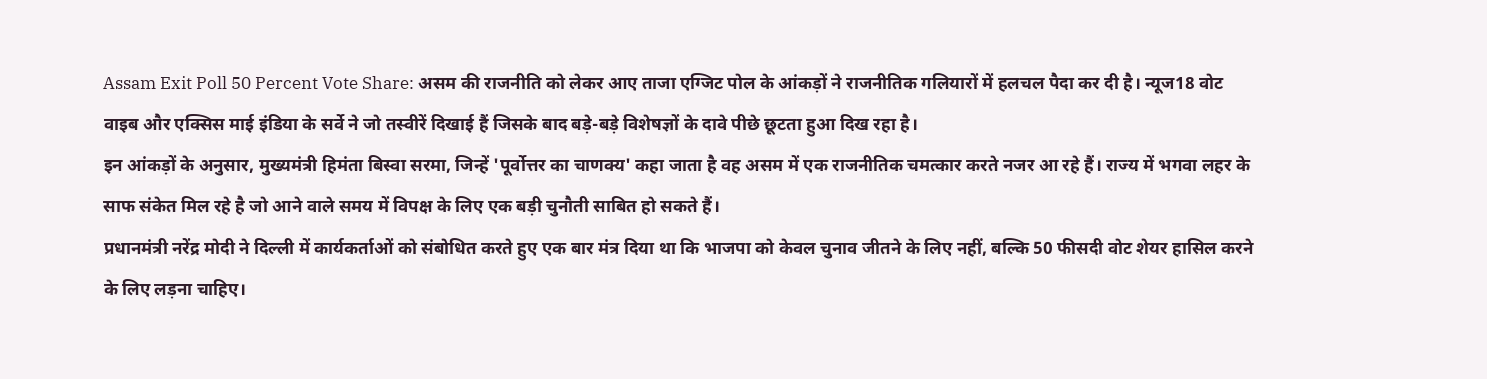Assam Exit Poll 50 Percent Vote Share: असम की राजनीति को लेकर आए ताजा एग्जिट पोल के आंकड़ों ने राजनीतिक गलियारों में हलचल पैदा कर दी है। न्यूज18 वोट वाइब और एक्सिस माई इंडिया के सर्वे ने जो तस्वीरें दिखाई हैं जिसके बाद बड़े-बड़े विशेषज्ञों के दावे पीछे छूटता हुआ दिख रहा है।
इन आंकड़ों के अनुसार, मुख्यमंत्री हिमंता बिस्वा सरमा, जिन्हें 'पूर्वोत्तर का चाणक्य' कहा जाता है वह असम में एक राजनीतिक चमत्कार करते नजर आ रहे हैं। राज्य में भगवा लहर के साफ संकेत मिल रहे है जो आने वाले समय में विपक्ष के लिए एक बड़ी चुनौती साबित हो सकते हैं।
प्रधानमंत्री नरेंद्र मोदी ने दिल्ली में कार्यकर्ताओं को संबोधित करते हुए एक बार मंत्र दिया था कि भाजपा को केवल चुनाव जीतने के लिए नहीं, बल्कि 50 फीसदी वोट शेयर हासिल करने के लिए लड़ना चाहिए।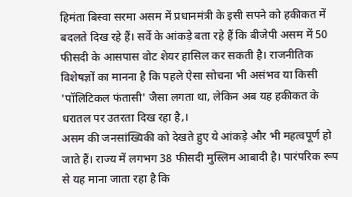हिमंता बिस्वा सरमा असम में प्रधानमंत्री के इसी सपने को हकीकत में बदलते दिख रहे हैं। सर्वे के आंकड़े बता रहे हैं कि बीजेपी असम में 50 फीसदी के आसपास वोट शेयर हासिल कर सकती है। राजनीतिक विशेषज्ञों का मानना है कि पहले ऐसा सोचना भी असंभव या किसी 'पॉलिटिकल फंतासी' जैसा लगता था, लेकिन अब यह हकीकत के धरातल पर उतरता दिख रहा है,।
असम की जनसांख्यिकी को देखते हुए ये आंकड़े और भी महत्वपूर्ण हो जाते हैं। राज्य में लगभग 38 फीसदी मुस्लिम आबादी है। पारंपरिक रूप से यह माना जाता रहा है कि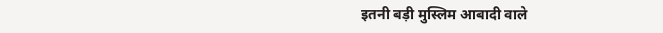इतनी बड़ी मुस्लिम आबादी वाले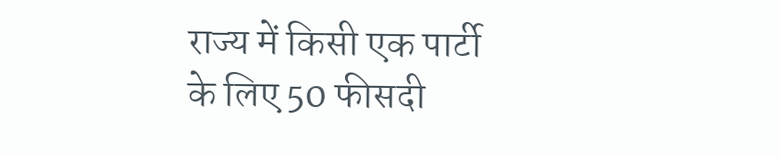राज्य में किसी एक पार्टी के लिए 50 फीसदी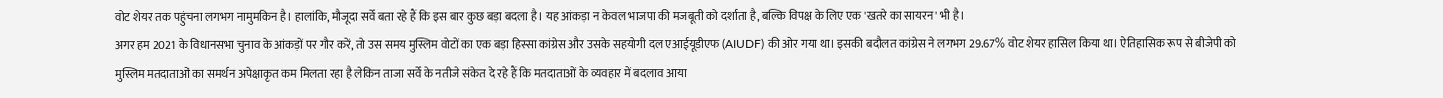वोट शेयर तक पहुंचना लगभग नामुमकिन है। हालांकि, मौजूदा सर्वे बता रहे हैं कि इस बार कुछ बड़ा बदला है। यह आंकड़ा न केवल भाजपा की मजबूती को दर्शाता है, बल्कि विपक्ष के लिए एक 'खतरे का सायरन' भी है।
अगर हम 2021 के विधानसभा चुनाव के आंकड़ों पर गौर करें, तो उस समय मुस्लिम वोटों का एक बड़ा हिस्सा कांग्रेस और उसके सहयोगी दल एआईयूडीएफ (AIUDF) की ओर गया था। इसकी बदौलत कांग्रेस ने लगभग 29.67% वोट शेयर हासिल किया था। ऐतिहासिक रूप से बीजेपी को मुस्लिम मतदाताओं का समर्थन अपेक्षाकृत कम मिलता रहा है लेकिन ताजा सर्वे के नतीजे संकेत दे रहे हैं कि मतदाताओं के व्यवहार में बदलाव आया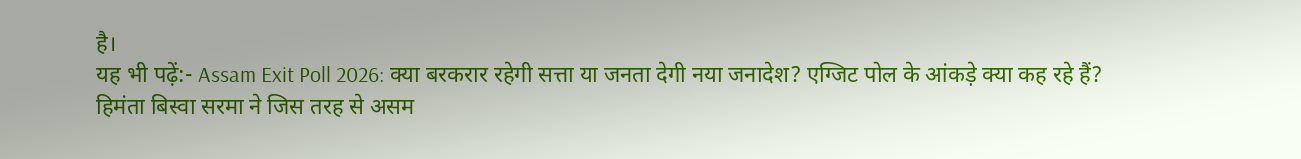है।
यह भी पढ़ें:- Assam Exit Poll 2026: क्या बरकरार रहेगी सत्ता या जनता देगी नया जनादेश? एग्जिट पोल के आंकड़े क्या कह रहे हैं?
हिमंता बिस्वा सरमा ने जिस तरह से असम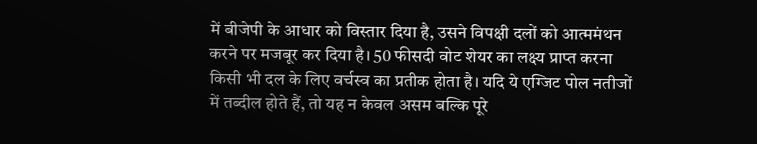में बीजेपी के आधार को विस्तार दिया है, उसने विपक्षी दलों को आत्ममंथन करने पर मजबूर कर दिया है। 50 फीसदी वोट शेयर का लक्ष्य प्राप्त करना किसी भी दल के लिए वर्चस्व का प्रतीक होता है। यदि ये एग्जिट पोल नतीजों में तब्दील होते हैं, तो यह न केवल असम बल्कि पूरे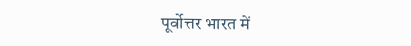पूर्वोत्तर भारत में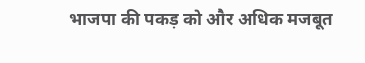भाजपा की पकड़ को और अधिक मजबूत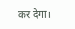कर देगा।